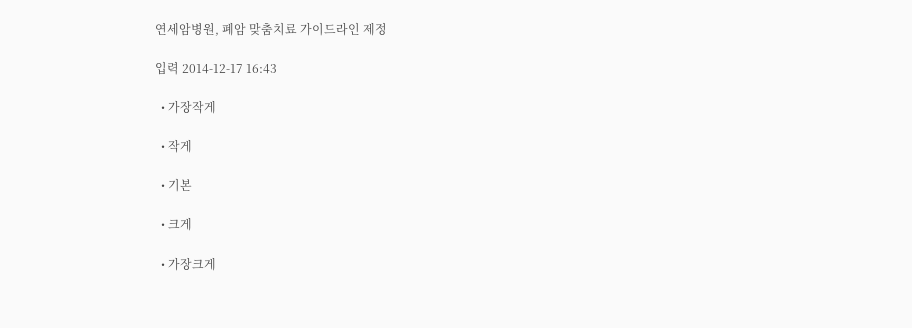연세암병원, 폐암 맞춤치료 가이드라인 제정

입력 2014-12-17 16:43

  • 가장작게

  • 작게

  • 기본

  • 크게

  • 가장크게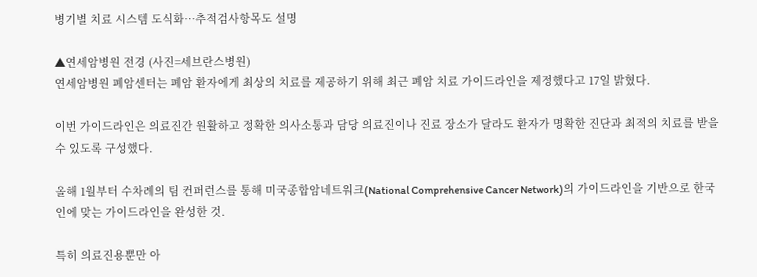병기별 치료 시스템 도식화…추적검사항목도 설명

▲연세암병원 전경 (사진=세브란스병원)
연세암병원 폐암센터는 폐암 환자에게 최상의 치료를 제공하기 위해 최근 폐암 치료 가이드라인을 제정했다고 17일 밝혔다.

이번 가이드라인은 의료진간 원활하고 정확한 의사소통과 담당 의료진이나 진료 장소가 달라도 환자가 명확한 진단과 최적의 치료를 받을 수 있도록 구성했다.

올해 1월부터 수차례의 팀 컨퍼런스를 통해 미국종합암네트워크(National Comprehensive Cancer Network)의 가이드라인을 기반으로 한국인에 맞는 가이드라인을 완성한 것.

특히 의료진용뿐만 아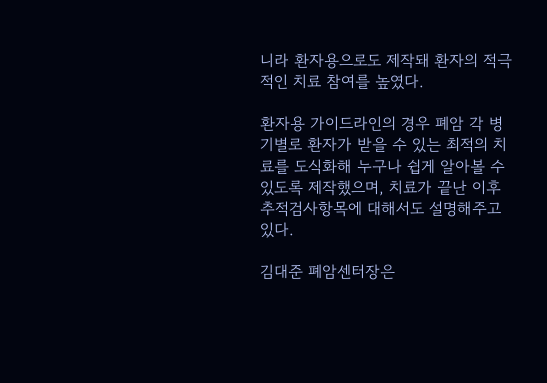니라 환자용으로도 제작돼 환자의 적극적인 치료 참여를 높였다.

환자용 가이드라인의 경우 폐암 각 병기별로 환자가 받을 수 있는 최적의 치료를 도식화해 누구나 쉽게 알아볼 수 있도록 제작했으며, 치료가 끝난 이후 추적검사항목에 대해서도 설명해주고 있다.

김대준 폐암센터장은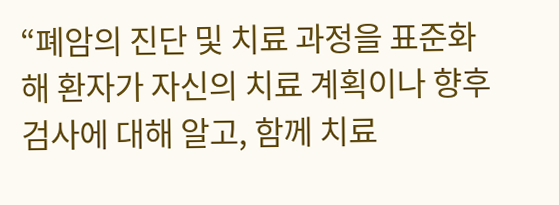“폐암의 진단 및 치료 과정을 표준화 해 환자가 자신의 치료 계획이나 향후 검사에 대해 알고, 함께 치료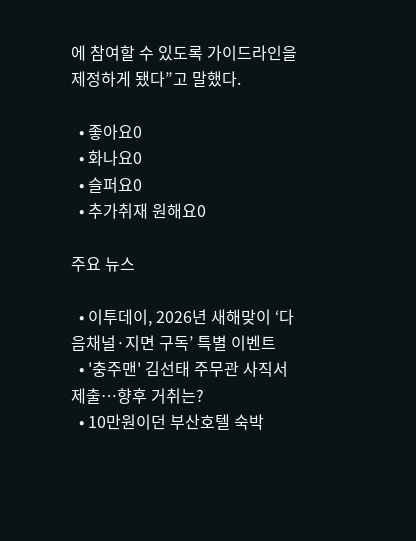에 참여할 수 있도록 가이드라인을 제정하게 됐다”고 말했다.

  • 좋아요0
  • 화나요0
  • 슬퍼요0
  • 추가취재 원해요0

주요 뉴스

  • 이투데이, 2026년 새해맞이 ‘다음채널·지면 구독’ 특별 이벤트
  • '충주맨' 김선태 주무관 사직서 제출…향후 거취는?
  • 10만원이던 부산호텔 숙박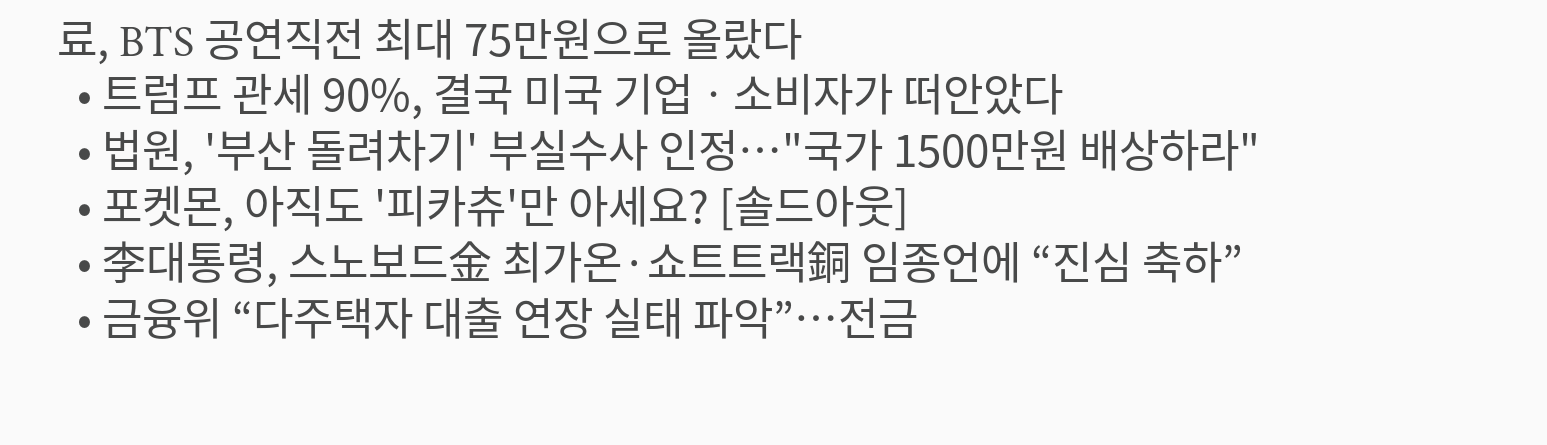료, BTS 공연직전 최대 75만원으로 올랐다
  • 트럼프 관세 90%, 결국 미국 기업ㆍ소비자가 떠안았다
  • 법원, '부산 돌려차기' 부실수사 인정…"국가 1500만원 배상하라"
  • 포켓몬, 아직도 '피카츄'만 아세요? [솔드아웃]
  • 李대통령, 스노보드金 최가온·쇼트트랙銅 임종언에 “진심 축하”
  • 금융위 “다주택자 대출 연장 실태 파악”⋯전금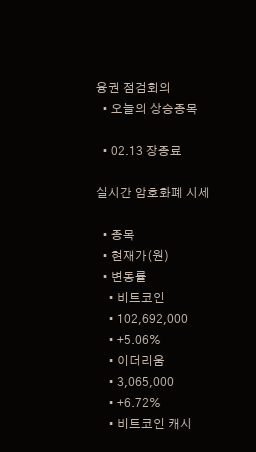융권 점검회의
  • 오늘의 상승종목

  • 02.13 장종료

실시간 암호화폐 시세

  • 종목
  • 현재가(원)
  • 변동률
    • 비트코인
    • 102,692,000
    • +5.06%
    • 이더리움
    • 3,065,000
    • +6.72%
    • 비트코인 캐시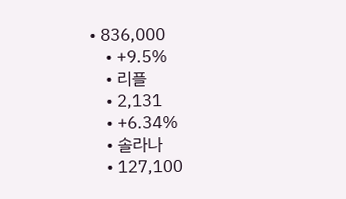• 836,000
    • +9.5%
    • 리플
    • 2,131
    • +6.34%
    • 솔라나
    • 127,100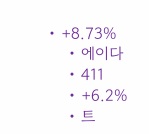• +8.73%
    • 에이다
    • 411
    • +6.2%
    • 트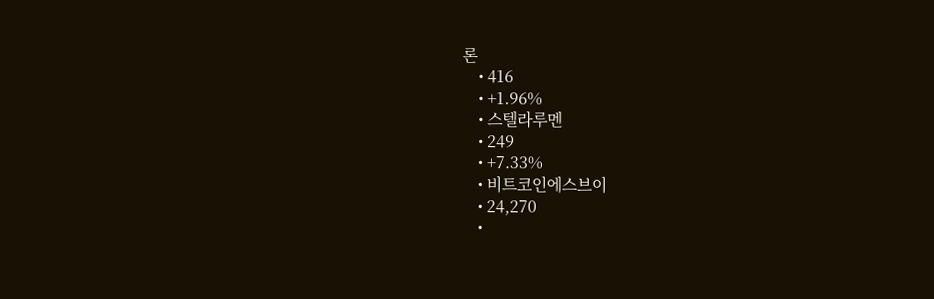론
    • 416
    • +1.96%
    • 스텔라루멘
    • 249
    • +7.33%
    • 비트코인에스브이
    • 24,270
    •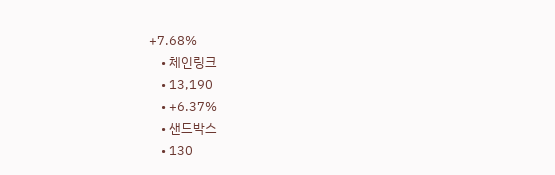+7.68%
    • 체인링크
    • 13,190
    • +6.37%
    • 샌드박스
    • 130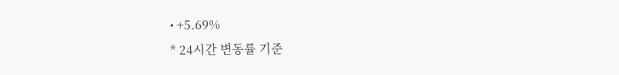• +5.69%
* 24시간 변동률 기준